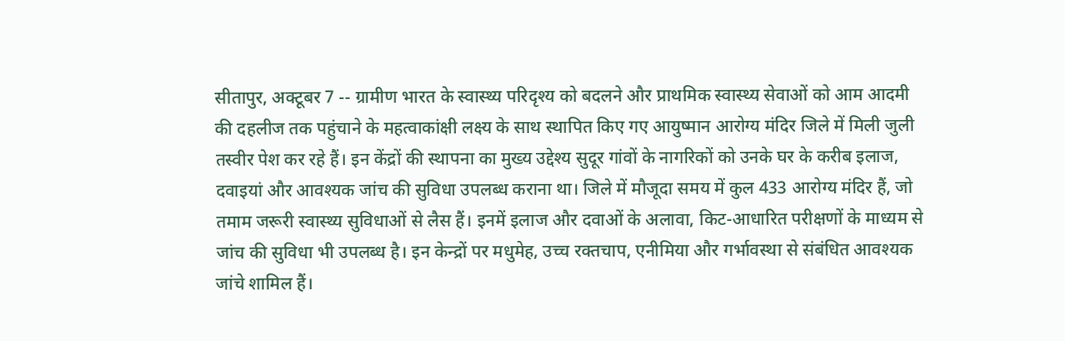सीतापुर, अक्टूबर 7 -- ग्रामीण भारत के स्वास्थ्य परिदृश्य को बदलने और प्राथमिक स्वास्थ्य सेवाओं को आम आदमी की दहलीज तक पहुंचाने के महत्वाकांक्षी लक्ष्य के साथ स्थापित किए गए आयुष्मान आरोग्य मंदिर जिले में मिली जुली तस्वीर पेश कर रहे हैं। इन केंद्रों की स्थापना का मुख्य उद्देश्य सुदूर गांवों के नागरिकों को उनके घर के करीब इलाज, दवाइयां और आवश्यक जांच की सुविधा उपलब्ध कराना था। जिले में मौजूदा समय में कुल 433 आरोग्य मंदिर हैं, जो तमाम जरूरी स्वास्थ्य सुविधाओं से लैस हैं। इनमें इलाज और दवाओं के अलावा, किट-आधारित परीक्षणों के माध्यम से जांच की सुविधा भी उपलब्ध है। इन केन्द्रों पर मधुमेह, उच्च रक्तचाप, एनीमिया और गर्भावस्था से संबंधित आवश्यक जांचे शामिल हैं।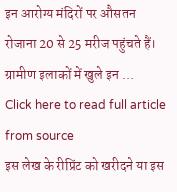इन आरोग्य मंदिरों पर औसतन रोजाना 20 से 25 मरीज पहुंचते हैं। ग्रामीण इलाकों में खुले इन ...
Click here to read full article from source
इस लेख के रीप्रिंट को खरीदने या इस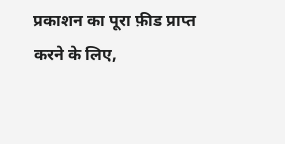प्रकाशन का पूरा फ़ीड प्राप्त करने के लिए,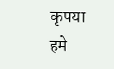कृपया
हमे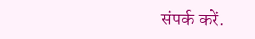संपर्क करें.